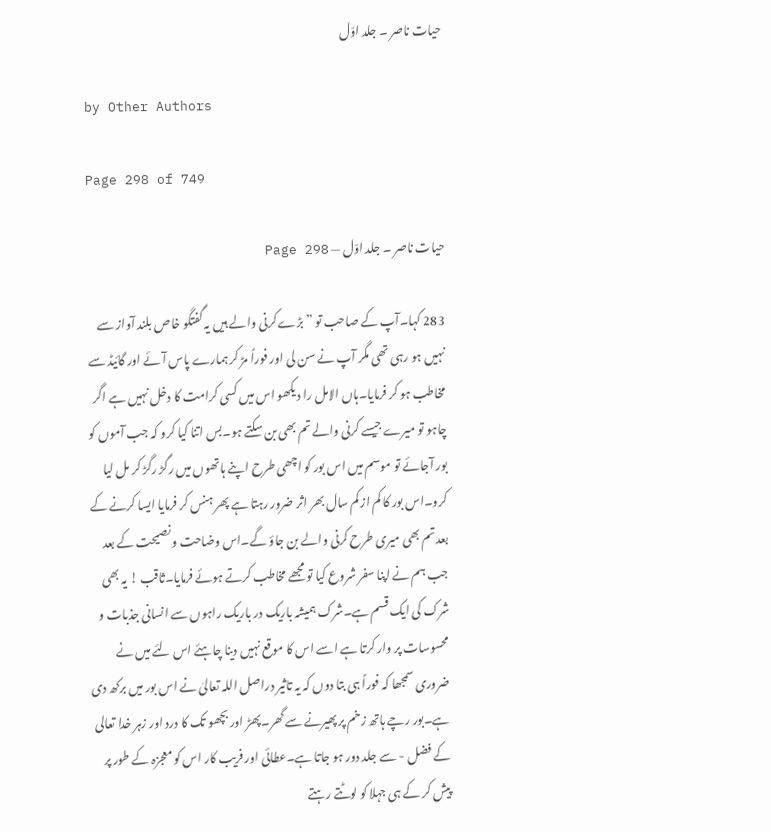حیات ناصر ۔ جلد اوّل

by Other Authors

Page 298 of 749

حیات ناصر ۔ جلد اوّل — Page 298

283 کہا۔آپ کے صاحب تو ”بڑے کرنی والے ہیں یہ گفتگو خاص بلند آواز سے نہیں ہو رہی تھی مگر آپ نے سن لی اور فوراً مڑ کر ہمارے پاس آئے اور گائیڈ سے مخاطب ہو کر فرمایا۔ہاں الامل را دیکھو اس میں کسی کرامت کا دخل نہیں ہے اگر چاہو تو میرے جیسے کرنی والے تم بھی بن سکتے ہو۔بس اتنا کیا کرو کہ جب آموں کو بور آجائے تو موسم میں اس بور کو اچھی طرح اپنے ہاتھوں میں رگڑ رگڑ کر مل لیا کرو۔اس بور کا کم از کم سال بھر اثر ضرور رہتا ہے پھر ہنس کر فرمایا ایسا کرنے کے بعد تم بھی میری طرح کرنی والے بن جاؤ گے۔اس وضاحت و نصیحت کے بعد جب ہم نے اپنا سفر شروع کیا تو مجھے مخاطب کرتے ہوئے فرمایا۔ثاقب ! یہ بھی شرک کی ایک قسم ہے۔شرک ہمیشہ باریک در باریک راہوں سے انسانی جذبات و محسوسات پر وار کرتا ہے اسے اس کا موقع نہیں دینا چاہئے اس لئے میں نے ضروری سمجھا کہ فوراً ہی بتا دوں کہ یہ تاثیر دراصل اللہ تعالیٰ نے اس بور میں برکھ دی ہے۔بور رچے ہاتھ زخم پر پھیرنے سے گھر۔پھڑ اور بچھو تک کا درد اور زہر خدا تعالی کے فضل - سے جلد دور ہو جاتا ہے۔عطائی اور فریب کار اس کو معجزہ کے طور پر پیش کر کے ہی جہلا کو لوٹتے رہتے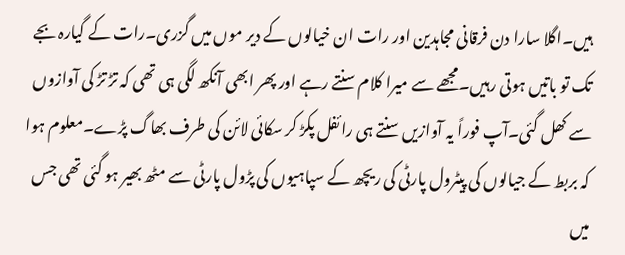ہیں۔اگلا سارا دن فرقانی مجاہدین اور رات ان خیالوں کے دیر موں میں گزری۔رات کے گیارہ بجے تک تو باتیں ہوتی رہیں۔مجھے سے میرا کلام سنتے رہے اور پھر ابھی آنکھ لگی ہی تھی کہ تڑ تڑ کی آوازوں سے کھل گئی۔آپ فوراً یہ آوازیں سنتے ہی رائفل پکڑ کر سکائی لائن کی طرف بھاگ پڑے۔معلوم ہوا کہ بربط کے جیالوں کی پیٹرول پارٹی کی ریچھ کے سپاہیوں کی پڑول پارٹی سے مٹھ بھیر ہو گئی تھی جس میں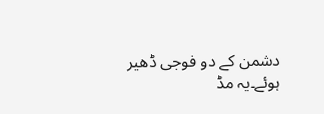دشمن کے دو فوجی ڈھیر ہوئے۔یہ مڈ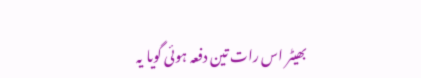بھیٹر اس رات تین دفعہ ہوئی گویا یہ